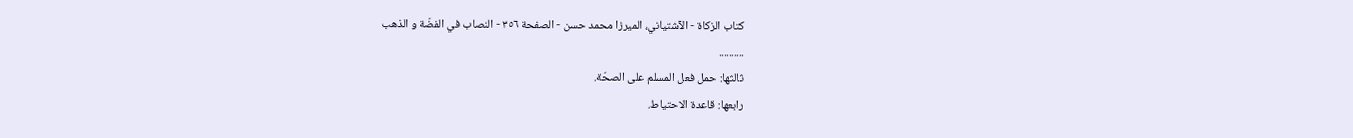كتاب الزكاة - الآشتياني، الميرزا محمد حسن - الصفحة ٣٥٦ - النصاب في الفضّة و الذهب
..........
ثالثها: حمل فعل المسلم على الصحّة.
رابعها: قاعدة الاحتياط.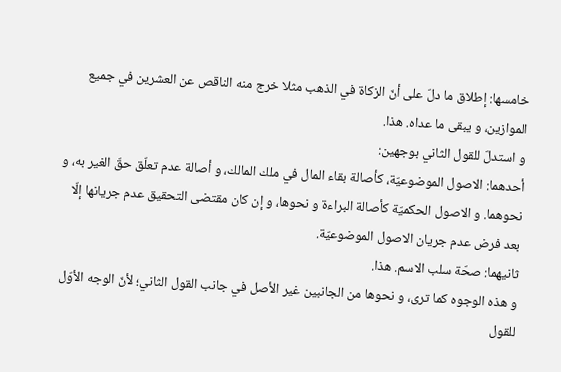خامسها: إطلاق ما دلّ على أنّ الزكاة في الذهب مثلا خرج منه الناقص عن العشرين في جميع الموازين، و يبقى ما عداه. هذا.
و استدلّ للقول الثاني بوجهين:
أحدهما: الاصول الموضوعيّة، كأصالة بقاء المال في ملك المالك، و أصالة عدم تعلّق حقّ الغير به، و نحوهما. و الاصول الحكميّة كأصالة البراءة و نحوها، و إن كان مقتضى التحقيق عدم جريانها إلّا بعد فرض عدم جريان الاصول الموضوعيّة.
ثانيهما: صحّة سلب الاسم. هذا.
و هذه الوجوه كما ترى، و نحوها من الجانبين غير الأصل في جانب القول الثاني؛ لأنّ الوجه الأوّل للقول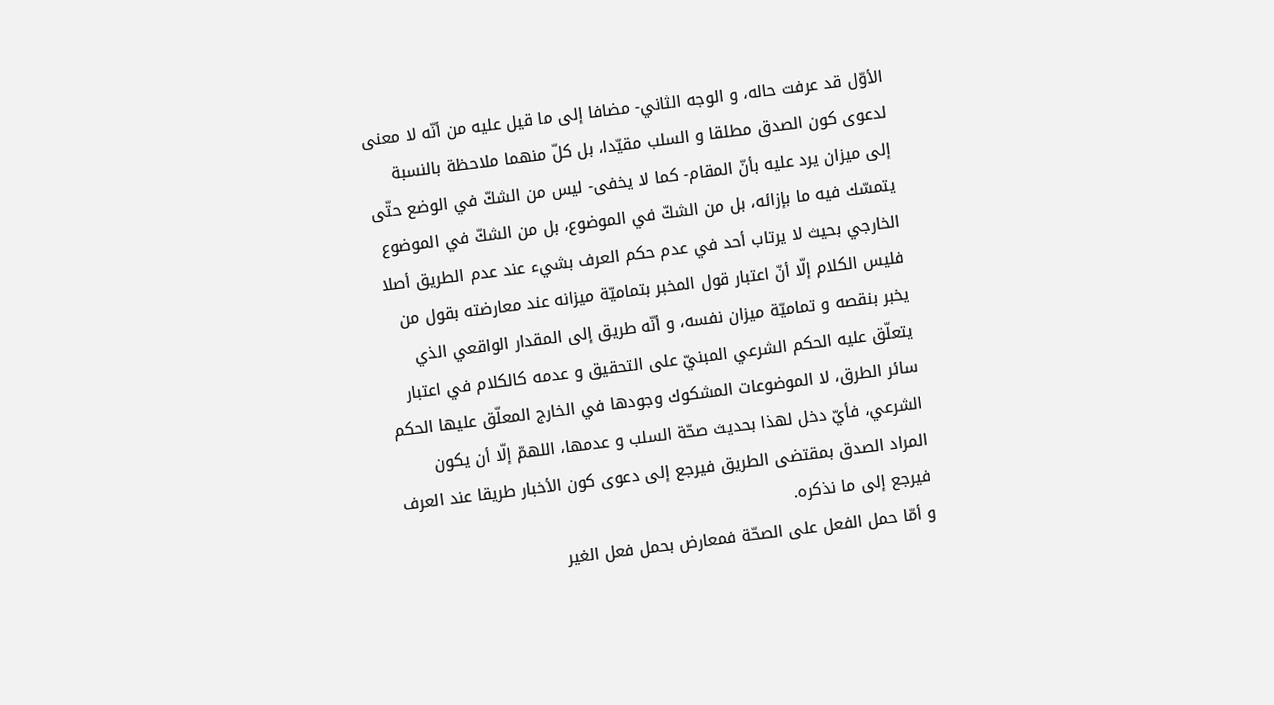الأوّل قد عرفت حاله، و الوجه الثاني- مضافا إلى ما قيل عليه من أنّه لا معنى لدعوى كون الصدق مطلقا و السلب مقيّدا، بل كلّ منهما ملاحظة بالنسبة إلى ميزان يرد عليه بأنّ المقام- كما لا يخفى- ليس من الشكّ في الوضع حتّى يتمسّك فيه ما بإزائه، بل من الشكّ في الموضوع، بل من الشكّ في الموضوع الخارجي بحيث لا يرتاب أحد في عدم حكم العرف بشيء عند عدم الطريق أصلا فليس الكلام إلّا أنّ اعتبار قول المخبر بتماميّة ميزانه عند معارضته بقول من يخبر بنقصه و تماميّة ميزان نفسه، و أنّه طريق إلى المقدار الواقعي الذي يتعلّق عليه الحكم الشرعي المبنيّ على التحقيق و عدمه كالكلام في اعتبار سائر الطرق، لا الموضوعات المشكوك وجودها في الخارج المعلّق عليها الحكم الشرعي، فأيّ دخل لهذا بحديث صحّة السلب و عدمها، اللهمّ إلّا أن يكون المراد الصدق بمقتضى الطريق فيرجع إلى دعوى كون الأخبار طريقا عند العرف فيرجع إلى ما نذكره.
و أمّا حمل الفعل على الصحّة فمعارض بحمل فعل الغير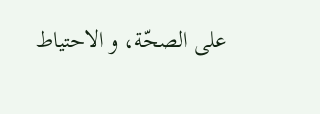على الصحّة، و الاحتياط